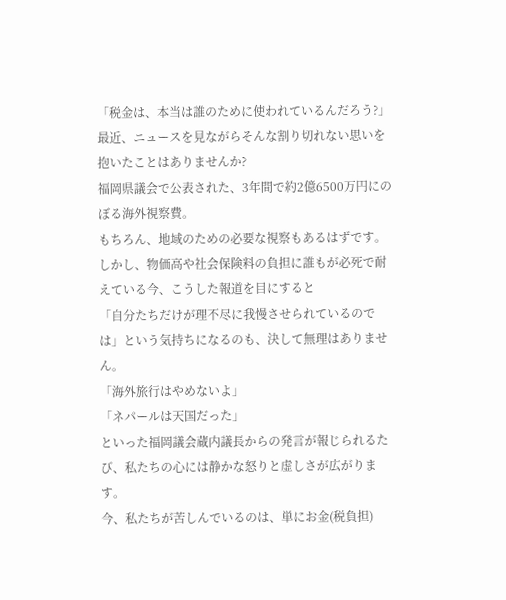「税金は、本当は誰のために使われているんだろう?」
最近、ニュースを見ながらそんな割り切れない思いを抱いたことはありませんか?
福岡県議会で公表された、3年間で約2億6500万円にのぼる海外視察費。
もちろん、地域のための必要な視察もあるはずです。
しかし、物価高や社会保険料の負担に誰もが必死で耐えている今、こうした報道を目にすると
「自分たちだけが理不尽に我慢させられているのでは」という気持ちになるのも、決して無理はありません。
「海外旅行はやめないよ」
「ネパールは天国だった」
といった福岡議会蔵内議長からの発言が報じられるたび、私たちの心には静かな怒りと虚しさが広がります。
今、私たちが苦しんでいるのは、単にお金(税負担)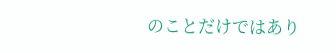のことだけではあり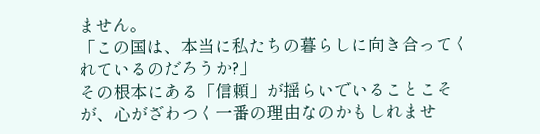ません。
「この国は、本当に私たちの暮らしに向き合ってくれているのだろうか?」
その根本にある「信頼」が揺らいでいることこそが、心がざわつく一番の理由なのかもしれませ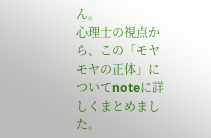ん。
心理士の視点から、この「モヤモヤの正体」についてnoteに詳しくまとめました。